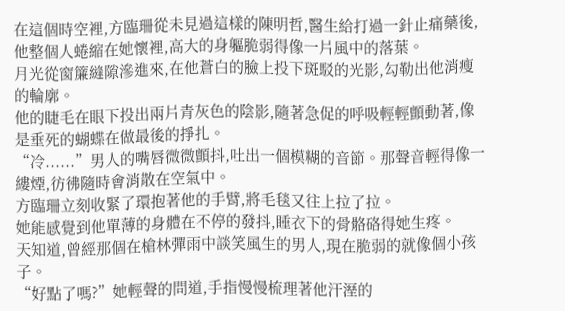在這個時空裡,方臨珊從未見過這樣的陳明哲,醫生給打過一針止痛藥後,他整個人蜷縮在她懷裡,高大的身軀脆弱得像一片風中的落葉。
月光從窗簾縫隙滲進來,在他蒼白的臉上投下斑駁的光影,勾勒出他消瘦的輪廓。
他的睫毛在眼下投出兩片青灰色的陰影,隨著急促的呼吸輕輕顫動著,像是垂死的蝴蝶在做最後的掙扎。
“冷......”男人的嘴唇微微顫抖,吐出一個模糊的音節。那聲音輕得像一縷煙,彷彿隨時會消散在空氣中。
方臨珊立刻收緊了環抱著他的手臂,將毛毯又往上拉了拉。
她能感覺到他單薄的身體在不停的發抖,睡衣下的骨骼硌得她生疼。
天知道,曾經那個在槍林彈雨中談笑風生的男人,現在脆弱的就像個小孩子。
“好點了嗎?”她輕聲的問道,手指慢慢梳理著他汗溼的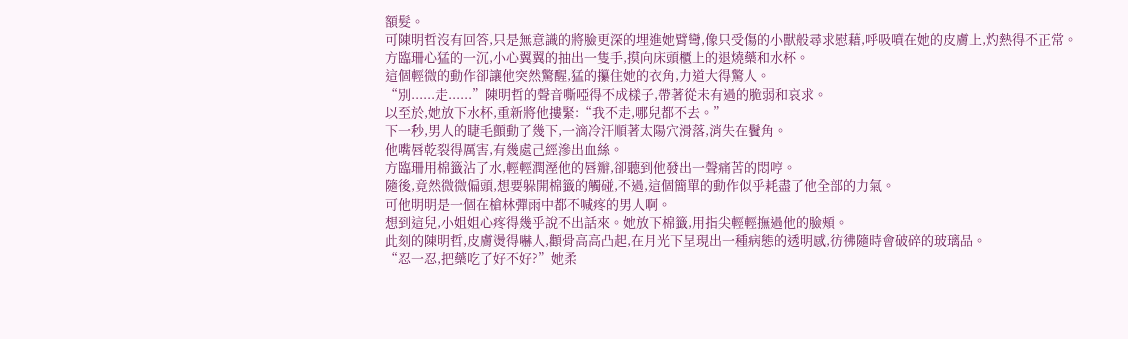額髮。
可陳明哲沒有回答,只是無意識的將臉更深的埋進她臂彎,像只受傷的小獸般尋求慰藉,呼吸噴在她的皮膚上,灼熱得不正常。
方臨珊心猛的一沉,小心翼翼的抽出一隻手,摸向床頭櫃上的退燒藥和水杯。
這個輕微的動作卻讓他突然驚醒,猛的攥住她的衣角,力道大得驚人。
“別......走......”陳明哲的聲音嘶啞得不成樣子,帶著從未有過的脆弱和哀求。
以至於,她放下水杯,重新將他摟緊:“我不走,哪兒都不去。”
下一秒,男人的睫毛顫動了幾下,一滴冷汗順著太陽穴滑落,消失在鬢角。
他嘴唇乾裂得厲害,有幾處己經滲出血絲。
方臨珊用棉籤沾了水,輕輕潤溼他的唇瓣,卻聽到他發出一聲痛苦的悶哼。
隨後,竟然微微偏頭,想要躲開棉籤的觸碰,不過,這個簡單的動作似乎耗盡了他全部的力氣。
可他明明是一個在槍林彈雨中都不喊疼的男人啊。
想到這兒,小姐姐心疼得幾乎說不出話來。她放下棉籤,用指尖輕輕撫過他的臉頰。
此刻的陳明哲,皮膚燙得嚇人,顴骨高高凸起,在月光下呈現出一種病態的透明感,彷彿隨時會破碎的玻璃品。
“忍一忍,把藥吃了好不好?”她柔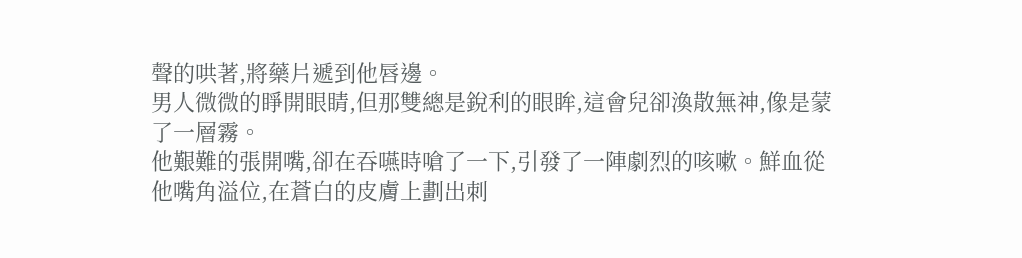聲的哄著,將藥片遞到他唇邊。
男人微微的睜開眼睛,但那雙總是銳利的眼眸,這會兒卻渙散無神,像是蒙了一層霧。
他艱難的張開嘴,卻在吞嚥時嗆了一下,引發了一陣劇烈的咳嗽。鮮血從他嘴角溢位,在蒼白的皮膚上劃出刺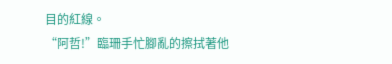目的紅線。
“阿哲!”臨珊手忙腳亂的擦拭著他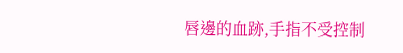唇邊的血跡,手指不受控制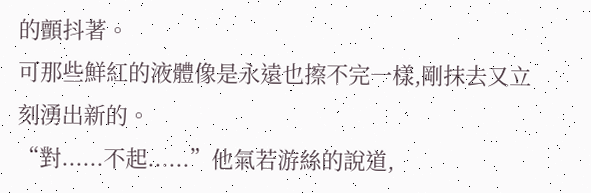的顫抖著。
可那些鮮紅的液體像是永遠也擦不完一樣,剛抹去又立刻湧出新的。
“對......不起......”他氣若游絲的說道,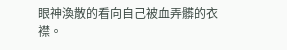眼神渙散的看向自己被血弄髒的衣襟。